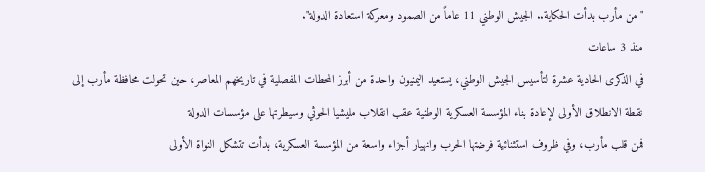"من مأرب بدأت الحكاية.. الجيش الوطني 11 عاماً من الصمود ومعركة استعادة الدولة".
منذ 3 ساعات
في الذكرى الحادية عشرة لتأسيس الجيش الوطني، يستعيد اليمنيون واحدة من أبرز المحطات المفصلية في تاريخهم المعاصر، حين تحولت محافظة مأرب إلى نقطة الانطلاق الأولى لإعادة بناء المؤسسة العسكرية الوطنية عقب انقلاب مليشيا الحوثي وسيطرتها على مؤسسات الدولة
فمن قلب مأرب، وفي ظروف استثنائية فرضتها الحرب وانهيار أجزاء واسعة من المؤسسة العسكرية، بدأت تتشكل النواة الأولى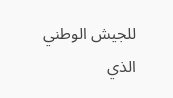للجيش الوطني الذي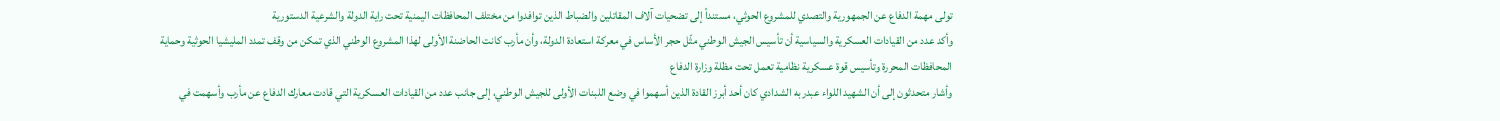تولى مهمة الدفاع عن الجمهورية والتصدي للمشروع الحوثي، مستنداً إلى تضحيات آلاف المقاتلين والضباط الذين توافدوا من مختلف المحافظات اليمنية تحت راية الدولة والشرعية الدستورية
وأكد عدد من القيادات العسكرية والسياسية أن تأسيس الجيش الوطني مثّل حجر الأساس في معركة استعادة الدولة، وأن مأرب كانت الحاضنة الأولى لهذا المشروع الوطني الذي تمكن من وقف تمدد المليشيا الحوثية وحماية المحافظات المحررة وتأسيس قوة عسكرية نظامية تعمل تحت مظلة وزارة الدفاع
وأشار متحدثون إلى أن الشهيد اللواء عبدربه الشدادي كان أحد أبرز القادة الذين أسهموا في وضع اللبنات الأولى للجيش الوطني، إلى جانب عدد من القيادات العسكرية التي قادت معارك الدفاع عن مأرب وأسهمت في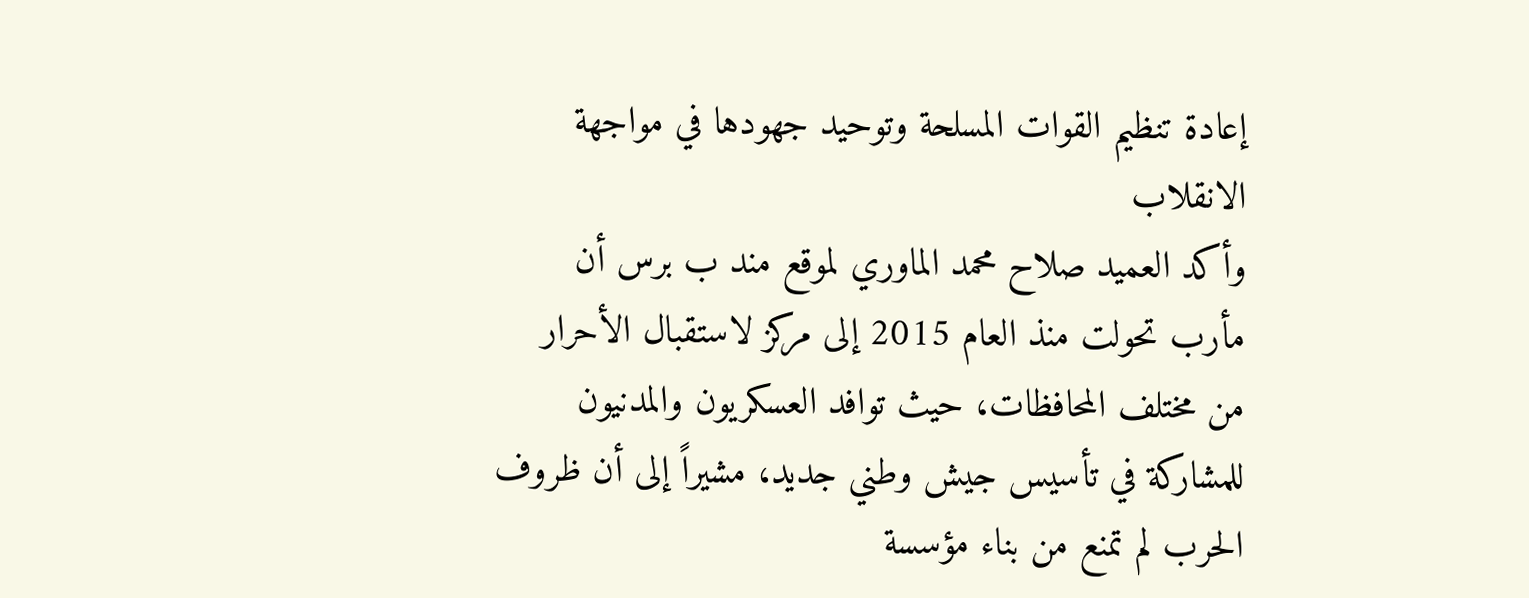إعادة تنظيم القوات المسلحة وتوحيد جهودها في مواجهة الانقلاب
وأكد العميد صلاح محمد الماوري لموقع مند ب برس أن مأرب تحولت منذ العام 2015 إلى مركز لاستقبال الأحرار من مختلف المحافظات، حيث توافد العسكريون والمدنيون للمشاركة في تأسيس جيش وطني جديد، مشيراً إلى أن ظروف الحرب لم تمنع من بناء مؤسسة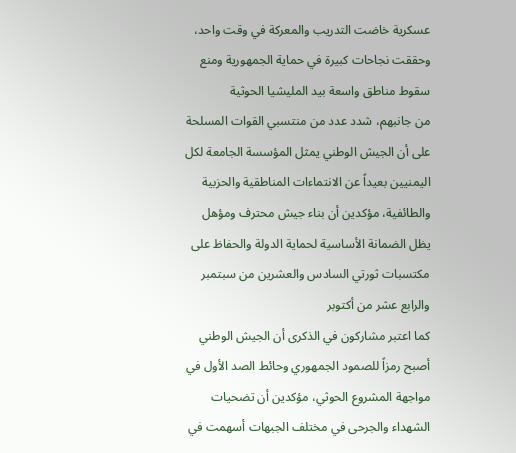عسكرية خاضت التدريب والمعركة في وقت واحد، وحققت نجاحات كبيرة في حماية الجمهورية ومنع سقوط مناطق واسعة بيد المليشيا الحوثية
من جانبهم، شدد عدد من منتسبي القوات المسلحة على أن الجيش الوطني يمثل المؤسسة الجامعة لكل اليمنيين بعيداً عن الانتماءات المناطقية والحزبية والطائفية، مؤكدين أن بناء جيش محترف ومؤهل يظل الضمانة الأساسية لحماية الدولة والحفاظ على مكتسبات ثورتي السادس والعشرين من سبتمبر والرابع عشر من أكتوبر
كما اعتبر مشاركون في الذكرى أن الجيش الوطني أصبح رمزاً للصمود الجمهوري وحائط الصد الأول في مواجهة المشروع الحوثي، مؤكدين أن تضحيات الشهداء والجرحى في مختلف الجبهات أسهمت في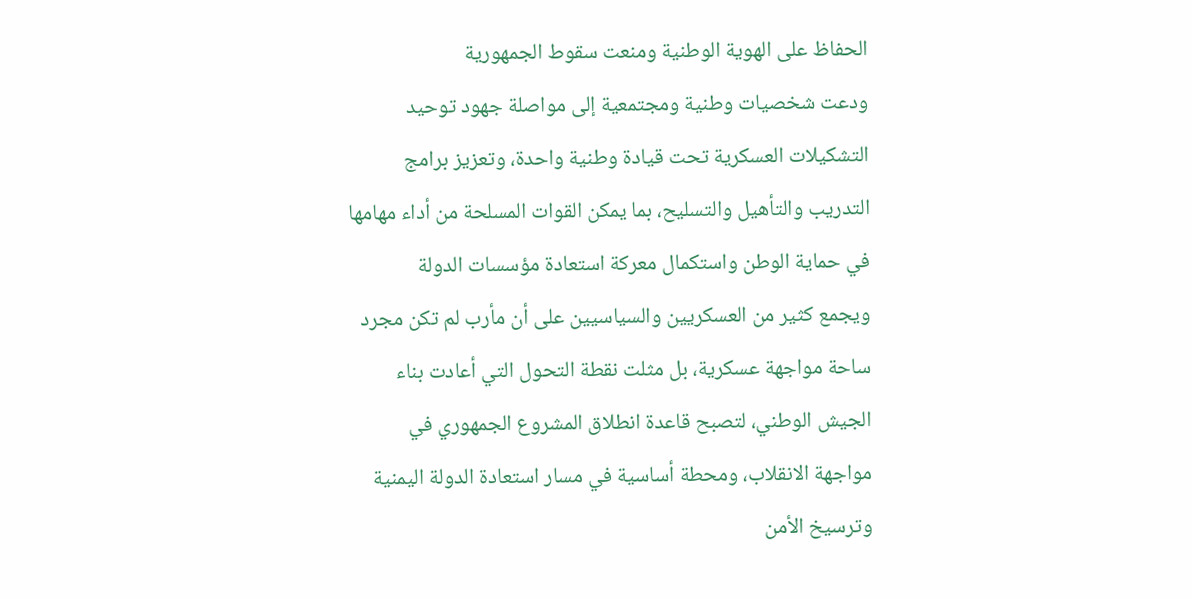الحفاظ على الهوية الوطنية ومنعت سقوط الجمهورية
ودعت شخصيات وطنية ومجتمعية إلى مواصلة جهود توحيد التشكيلات العسكرية تحت قيادة وطنية واحدة، وتعزيز برامج التدريب والتأهيل والتسليح، بما يمكن القوات المسلحة من أداء مهامها في حماية الوطن واستكمال معركة استعادة مؤسسات الدولة
ويجمع كثير من العسكريين والسياسيين على أن مأرب لم تكن مجرد ساحة مواجهة عسكرية، بل مثلت نقطة التحول التي أعادت بناء الجيش الوطني، لتصبح قاعدة انطلاق المشروع الجمهوري في مواجهة الانقلاب، ومحطة أساسية في مسار استعادة الدولة اليمنية وترسيخ الأمن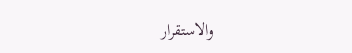والاستقرار